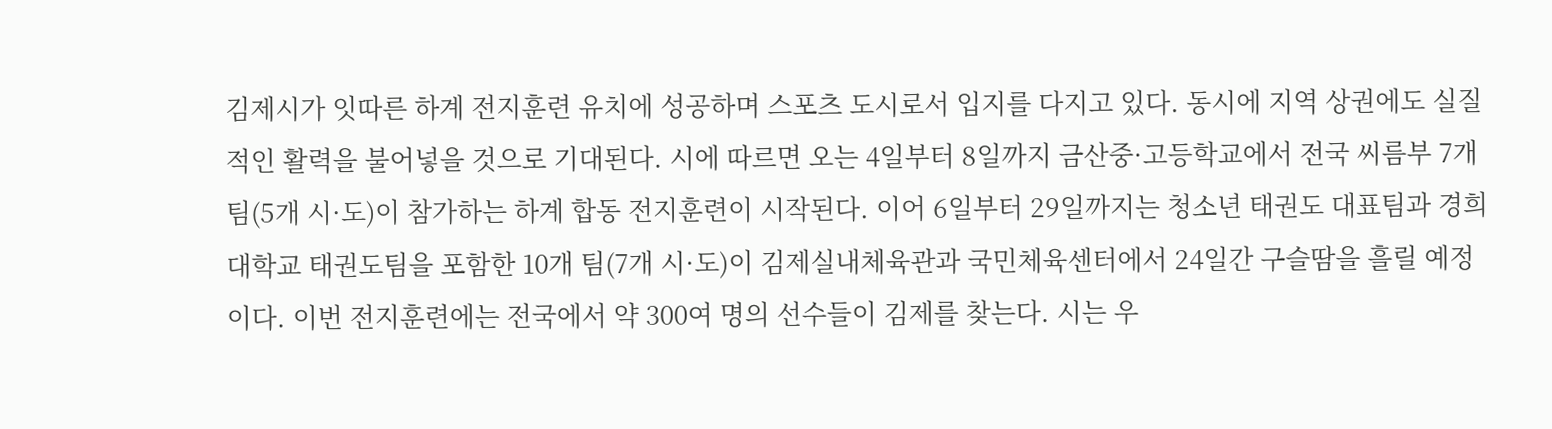김제시가 잇따른 하계 전지훈련 유치에 성공하며 스포츠 도시로서 입지를 다지고 있다. 동시에 지역 상권에도 실질적인 활력을 불어넣을 것으로 기대된다. 시에 따르면 오는 4일부터 8일까지 금산중·고등학교에서 전국 씨름부 7개 팀(5개 시·도)이 참가하는 하계 합동 전지훈련이 시작된다. 이어 6일부터 29일까지는 청소년 태권도 대표팀과 경희대학교 태권도팀을 포함한 10개 팀(7개 시·도)이 김제실내체육관과 국민체육센터에서 24일간 구슬땀을 흘릴 예정이다. 이번 전지훈련에는 전국에서 약 300여 명의 선수들이 김제를 찾는다. 시는 우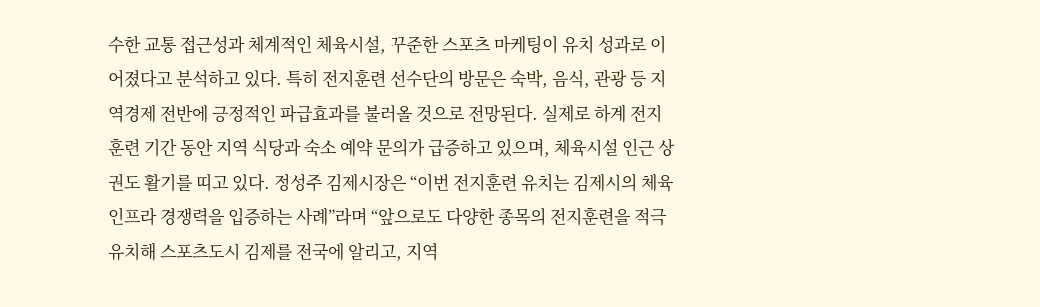수한 교통 접근성과 체계적인 체육시설, 꾸준한 스포츠 마케팅이 유치 성과로 이어졌다고 분석하고 있다. 특히 전지훈련 선수단의 방문은 숙박, 음식, 관광 등 지역경제 전반에 긍정적인 파급효과를 불러올 것으로 전망된다. 실제로 하계 전지훈련 기간 동안 지역 식당과 숙소 예약 문의가 급증하고 있으며, 체육시설 인근 상권도 활기를 띠고 있다. 정성주 김제시장은 “이번 전지훈련 유치는 김제시의 체육 인프라 경쟁력을 입증하는 사례”라며 “앞으로도 다양한 종목의 전지훈련을 적극 유치해 스포츠도시 김제를 전국에 알리고, 지역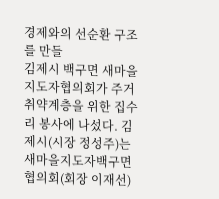경제와의 선순환 구조를 만들
김제시 백구면 새마을지도자협의회가 주거 취약계층을 위한 집수리 봉사에 나섰다. 김제시(시장 정성주)는 새마을지도자백구면협의회(회장 이재선)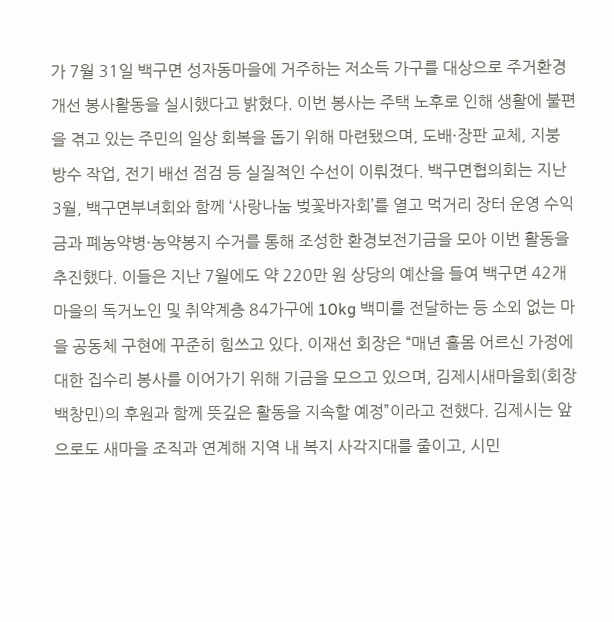가 7월 31일 백구면 성자동마을에 거주하는 저소득 가구를 대상으로 주거환경 개선 봉사활동을 실시했다고 밝혔다. 이번 봉사는 주택 노후로 인해 생활에 불편을 겪고 있는 주민의 일상 회복을 돕기 위해 마련됐으며, 도배·장판 교체, 지붕 방수 작업, 전기 배선 점검 등 실질적인 수선이 이뤄졌다. 백구면협의회는 지난 3월, 백구면부녀회와 함께 ‘사랑나눔 벚꽃바자회’를 열고 먹거리 장터 운영 수익금과 폐농약병·농약봉지 수거를 통해 조성한 환경보전기금을 모아 이번 활동을 추진했다. 이들은 지난 7월에도 약 220만 원 상당의 예산을 들여 백구면 42개 마을의 독거노인 및 취약계층 84가구에 10kg 백미를 전달하는 등 소외 없는 마을 공동체 구현에 꾸준히 힘쓰고 있다. 이재선 회장은 “매년 홀몸 어르신 가정에 대한 집수리 봉사를 이어가기 위해 기금을 모으고 있으며, 김제시새마을회(회장 백창민)의 후원과 함께 뜻깊은 활동을 지속할 예정”이라고 전했다. 김제시는 앞으로도 새마을 조직과 연계해 지역 내 복지 사각지대를 줄이고, 시민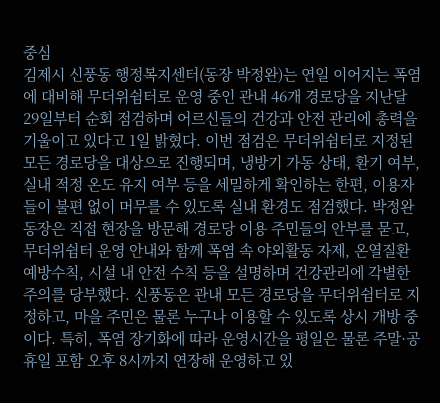중심
김제시 신풍동 행정복지센터(동장 박정완)는 연일 이어지는 폭염에 대비해 무더위쉼터로 운영 중인 관내 46개 경로당을 지난달 29일부터 순회 점검하며 어르신들의 건강과 안전 관리에 총력을 기울이고 있다고 1일 밝혔다. 이번 점검은 무더위쉼터로 지정된 모든 경로당을 대상으로 진행되며, 냉방기 가동 상태, 환기 여부, 실내 적정 온도 유지 여부 등을 세밀하게 확인하는 한편, 이용자들이 불편 없이 머무를 수 있도록 실내 환경도 점검했다. 박정완 동장은 직접 현장을 방문해 경로당 이용 주민들의 안부를 묻고, 무더위쉼터 운영 안내와 함께 폭염 속 야외활동 자제, 온열질환 예방수칙, 시설 내 안전 수칙 등을 설명하며 건강관리에 각별한 주의를 당부했다. 신풍동은 관내 모든 경로당을 무더위쉼터로 지정하고, 마을 주민은 물론 누구나 이용할 수 있도록 상시 개방 중이다. 특히, 폭염 장기화에 따라 운영시간을 평일은 물론 주말·공휴일 포함 오후 8시까지 연장해 운영하고 있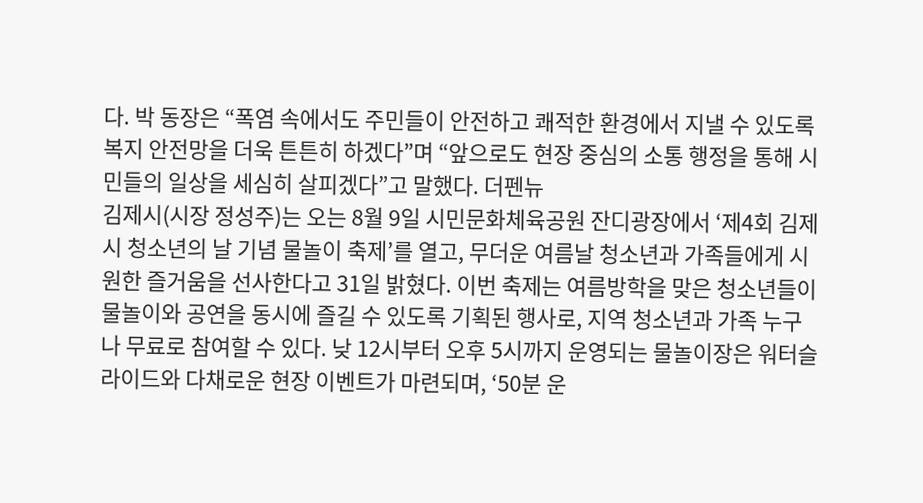다. 박 동장은 “폭염 속에서도 주민들이 안전하고 쾌적한 환경에서 지낼 수 있도록 복지 안전망을 더욱 튼튼히 하겠다”며 “앞으로도 현장 중심의 소통 행정을 통해 시민들의 일상을 세심히 살피겠다”고 말했다. 더펜뉴
김제시(시장 정성주)는 오는 8월 9일 시민문화체육공원 잔디광장에서 ‘제4회 김제시 청소년의 날 기념 물놀이 축제’를 열고, 무더운 여름날 청소년과 가족들에게 시원한 즐거움을 선사한다고 31일 밝혔다. 이번 축제는 여름방학을 맞은 청소년들이 물놀이와 공연을 동시에 즐길 수 있도록 기획된 행사로, 지역 청소년과 가족 누구나 무료로 참여할 수 있다. 낮 12시부터 오후 5시까지 운영되는 물놀이장은 워터슬라이드와 다채로운 현장 이벤트가 마련되며, ‘50분 운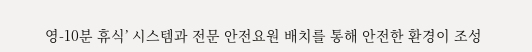영-10분 휴식’ 시스템과 전문 안전요원 배치를 통해 안전한 환경이 조성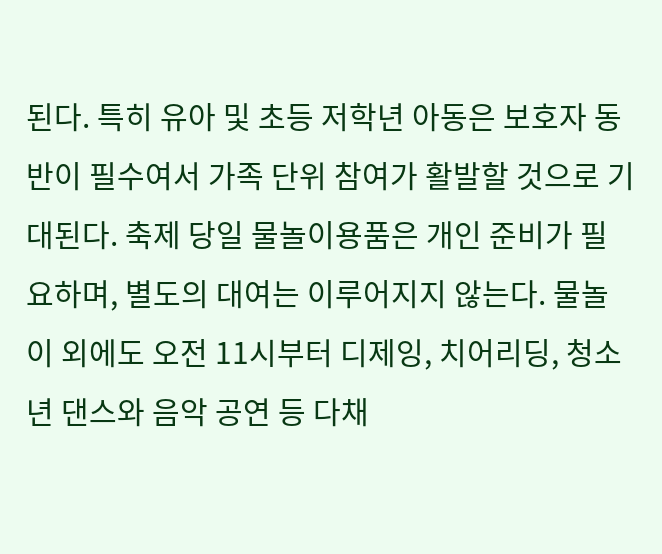된다. 특히 유아 및 초등 저학년 아동은 보호자 동반이 필수여서 가족 단위 참여가 활발할 것으로 기대된다. 축제 당일 물놀이용품은 개인 준비가 필요하며, 별도의 대여는 이루어지지 않는다. 물놀이 외에도 오전 11시부터 디제잉, 치어리딩, 청소년 댄스와 음악 공연 등 다채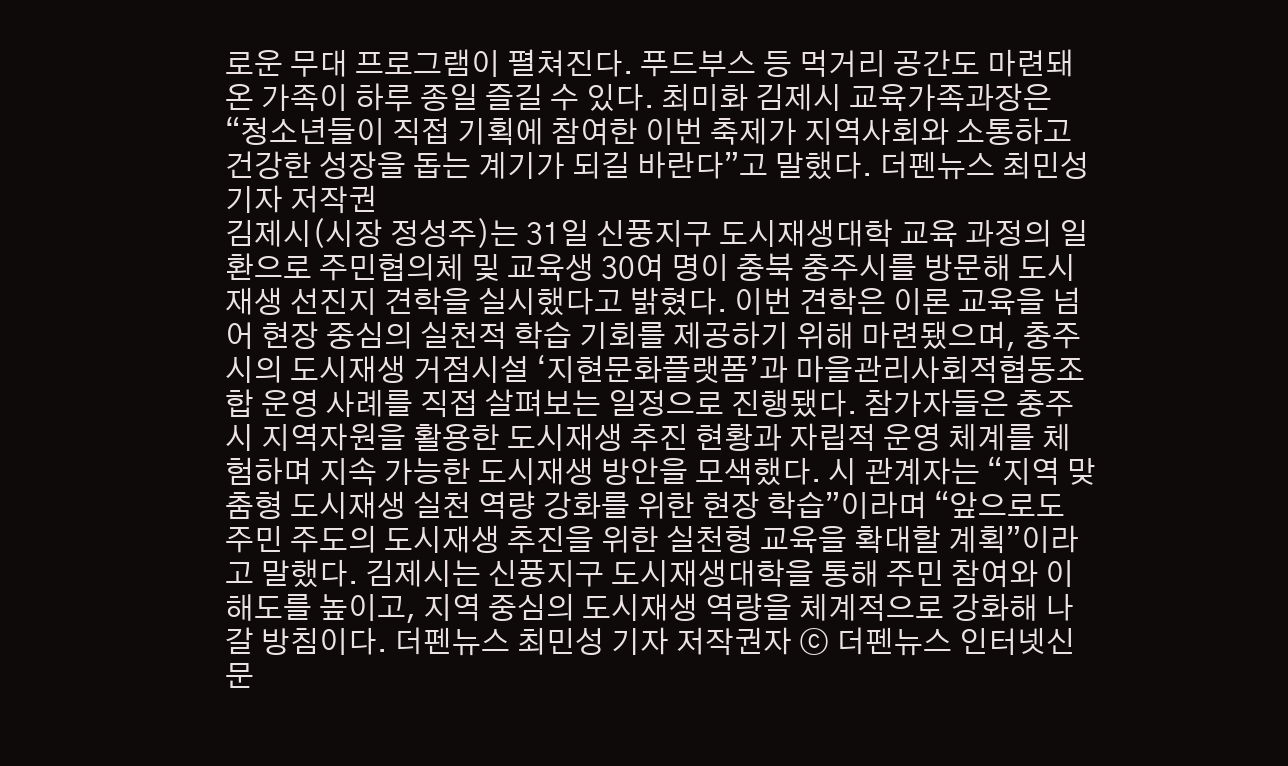로운 무대 프로그램이 펼쳐진다. 푸드부스 등 먹거리 공간도 마련돼 온 가족이 하루 종일 즐길 수 있다. 최미화 김제시 교육가족과장은 “청소년들이 직접 기획에 참여한 이번 축제가 지역사회와 소통하고 건강한 성장을 돕는 계기가 되길 바란다”고 말했다. 더펜뉴스 최민성 기자 저작권
김제시(시장 정성주)는 31일 신풍지구 도시재생대학 교육 과정의 일환으로 주민협의체 및 교육생 30여 명이 충북 충주시를 방문해 도시재생 선진지 견학을 실시했다고 밝혔다. 이번 견학은 이론 교육을 넘어 현장 중심의 실천적 학습 기회를 제공하기 위해 마련됐으며, 충주시의 도시재생 거점시설 ‘지현문화플랫폼’과 마을관리사회적협동조합 운영 사례를 직접 살펴보는 일정으로 진행됐다. 참가자들은 충주시 지역자원을 활용한 도시재생 추진 현황과 자립적 운영 체계를 체험하며 지속 가능한 도시재생 방안을 모색했다. 시 관계자는 “지역 맞춤형 도시재생 실천 역량 강화를 위한 현장 학습”이라며 “앞으로도 주민 주도의 도시재생 추진을 위한 실천형 교육을 확대할 계획”이라고 말했다. 김제시는 신풍지구 도시재생대학을 통해 주민 참여와 이해도를 높이고, 지역 중심의 도시재생 역량을 체계적으로 강화해 나갈 방침이다. 더펜뉴스 최민성 기자 저작권자 ⓒ 더펜뉴스 인터넷신문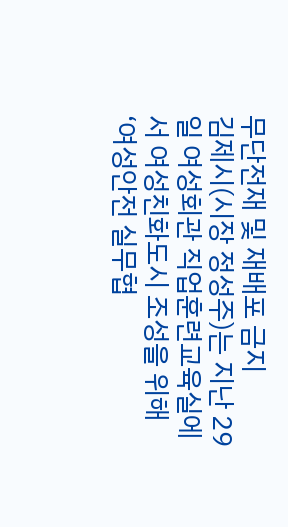무단전재 및 재배포 금지
김제시(시장 정성주)는 지난 29일 여성회관 직업훈련교육실에서 여성친화도시 조성을 위해 ‘여성안전 실무협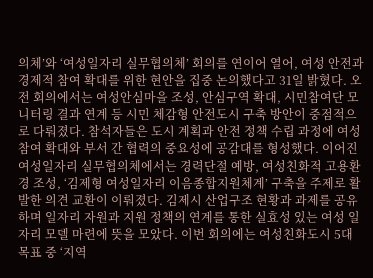의체’와 ‘여성일자리 실무협의체’ 회의를 연이어 열어, 여성 안전과 경제적 참여 확대를 위한 현안을 집중 논의했다고 31일 밝혔다. 오전 회의에서는 여성안심마을 조성, 안심구역 확대, 시민참여단 모니터링 결과 연계 등 시민 체감형 안전도시 구축 방안이 중점적으로 다뤄졌다. 참석자들은 도시 계획과 안전 정책 수립 과정에 여성 참여 확대와 부서 간 협력의 중요성에 공감대를 형성했다. 이어진 여성일자리 실무협의체에서는 경력단절 예방, 여성친화적 고용환경 조성, ‘김제형 여성일자리 이음종합지원체계’ 구축을 주제로 활발한 의견 교환이 이뤄졌다. 김제시 산업구조 현황과 과제를 공유하며 일자리 자원과 지원 정책의 연계를 통한 실효성 있는 여성 일자리 모델 마련에 뜻을 모았다. 이번 회의에는 여성친화도시 5대 목표 중 ‘지역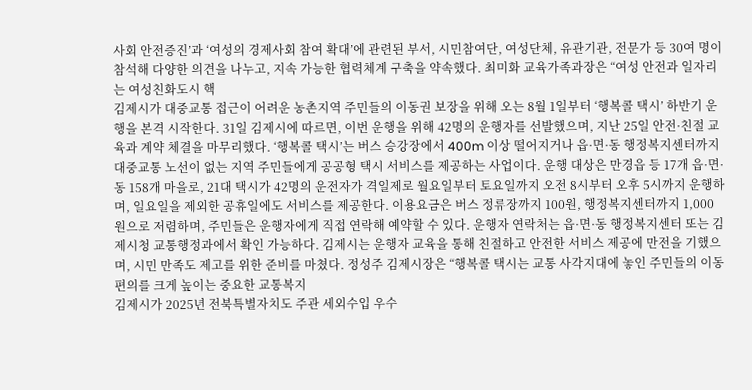사회 안전증진’과 ‘여성의 경제사회 참여 확대’에 관련된 부서, 시민참여단, 여성단체, 유관기관, 전문가 등 30여 명이 참석해 다양한 의견을 나누고, 지속 가능한 협력체계 구축을 약속했다. 최미화 교육가족과장은 “여성 안전과 일자리는 여성친화도시 핵
김제시가 대중교통 접근이 어려운 농촌지역 주민들의 이동권 보장을 위해 오는 8월 1일부터 ‘행복콜 택시’ 하반기 운행을 본격 시작한다. 31일 김제시에 따르면, 이번 운행을 위해 42명의 운행자를 선발했으며, 지난 25일 안전·친절 교육과 계약 체결을 마무리했다. ‘행복콜 택시’는 버스 승강장에서 400m 이상 떨어지거나 읍·면·동 행정복지센터까지 대중교통 노선이 없는 지역 주민들에게 공공형 택시 서비스를 제공하는 사업이다. 운행 대상은 만경읍 등 17개 읍·면·동 158개 마을로, 21대 택시가 42명의 운전자가 격일제로 월요일부터 토요일까지 오전 8시부터 오후 5시까지 운행하며, 일요일을 제외한 공휴일에도 서비스를 제공한다. 이용요금은 버스 정류장까지 100원, 행정복지센터까지 1,000원으로 저렴하며, 주민들은 운행자에게 직접 연락해 예약할 수 있다. 운행자 연락처는 읍·면·동 행정복지센터 또는 김제시청 교통행정과에서 확인 가능하다. 김제시는 운행자 교육을 통해 친절하고 안전한 서비스 제공에 만전을 기했으며, 시민 만족도 제고를 위한 준비를 마쳤다. 정성주 김제시장은 “행복콜 택시는 교통 사각지대에 놓인 주민들의 이동 편의를 크게 높이는 중요한 교통복지
김제시가 2025년 전북특별자치도 주관 세외수입 우수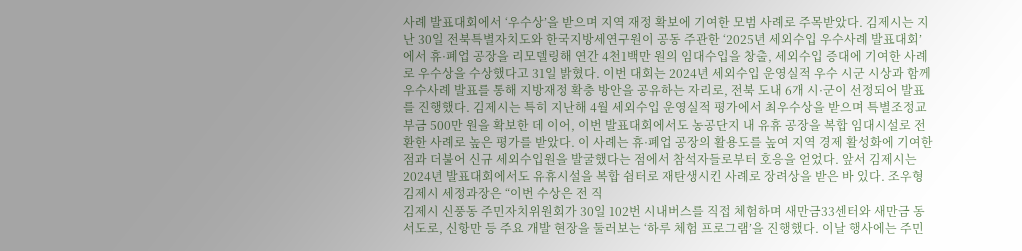사례 발표대회에서 ‘우수상’을 받으며 지역 재정 확보에 기여한 모범 사례로 주목받았다. 김제시는 지난 30일 전북특별자치도와 한국지방세연구원이 공동 주관한 ‘2025년 세외수입 우수사례 발표대회’에서 휴·폐업 공장을 리모델링해 연간 4천1백만 원의 임대수입을 창출, 세외수입 증대에 기여한 사례로 우수상을 수상했다고 31일 밝혔다. 이번 대회는 2024년 세외수입 운영실적 우수 시군 시상과 함께 우수사례 발표를 통해 지방재정 확충 방안을 공유하는 자리로, 전북 도내 6개 시·군이 선정되어 발표를 진행했다. 김제시는 특히 지난해 4월 세외수입 운영실적 평가에서 최우수상을 받으며 특별조정교부금 500만 원을 확보한 데 이어, 이번 발표대회에서도 농공단지 내 유휴 공장을 복합 임대시설로 전환한 사례로 높은 평가를 받았다. 이 사례는 휴·폐업 공장의 활용도를 높여 지역 경제 활성화에 기여한 점과 더불어 신규 세외수입원을 발굴했다는 점에서 참석자들로부터 호응을 얻었다. 앞서 김제시는 2024년 발표대회에서도 유휴시설을 복합 쉼터로 재탄생시킨 사례로 장려상을 받은 바 있다. 조우형 김제시 세정과장은 “이번 수상은 전 직
김제시 신풍동 주민자치위원회가 30일 102번 시내버스를 직접 체험하며 새만금33센터와 새만금 동서도로, 신항만 등 주요 개발 현장을 둘러보는 ‘하루 체험 프로그램’을 진행했다. 이날 행사에는 주민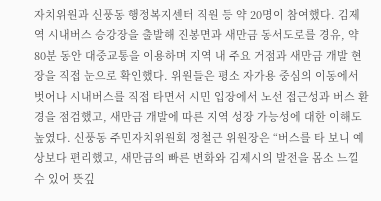자치위원과 신풍동 행정복지센터 직원 등 약 20명이 참여했다. 김제역 시내버스 승강장을 출발해 진봉면과 새만금 동서도로를 경유, 약 80분 동안 대중교통을 이용하며 지역 내 주요 거점과 새만금 개발 현장을 직접 눈으로 확인했다. 위원들은 평소 자가용 중심의 이동에서 벗어나 시내버스를 직접 타면서 시민 입장에서 노선 접근성과 버스 환경을 점검했고, 새만금 개발에 따른 지역 성장 가능성에 대한 이해도 높였다. 신풍동 주민자치위원회 정철근 위원장은 “버스를 타 보니 예상보다 편리했고, 새만금의 빠른 변화와 김제시의 발전을 몸소 느낄 수 있어 뜻깊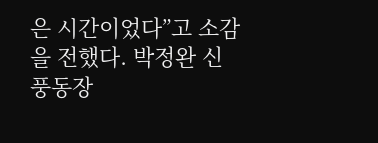은 시간이었다”고 소감을 전했다. 박정완 신풍동장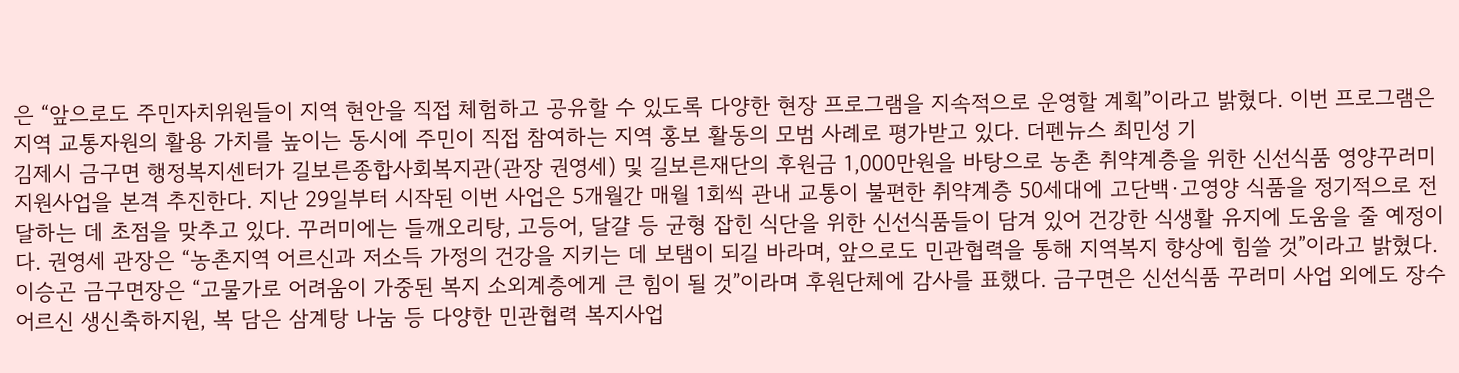은 “앞으로도 주민자치위원들이 지역 현안을 직접 체험하고 공유할 수 있도록 다양한 현장 프로그램을 지속적으로 운영할 계획”이라고 밝혔다. 이번 프로그램은 지역 교통자원의 활용 가치를 높이는 동시에 주민이 직접 참여하는 지역 홍보 활동의 모범 사례로 평가받고 있다. 더펜뉴스 최민성 기
김제시 금구면 행정복지센터가 길보른종합사회복지관(관장 권영세) 및 길보른재단의 후원금 1,000만원을 바탕으로 농촌 취약계층을 위한 신선식품 영양꾸러미 지원사업을 본격 추진한다. 지난 29일부터 시작된 이번 사업은 5개월간 매월 1회씩 관내 교통이 불편한 취약계층 50세대에 고단백·고영양 식품을 정기적으로 전달하는 데 초점을 맞추고 있다. 꾸러미에는 들깨오리탕, 고등어, 달걀 등 균형 잡힌 식단을 위한 신선식품들이 담겨 있어 건강한 식생활 유지에 도움을 줄 예정이다. 권영세 관장은 “농촌지역 어르신과 저소득 가정의 건강을 지키는 데 보탬이 되길 바라며, 앞으로도 민관협력을 통해 지역복지 향상에 힘쓸 것”이라고 밝혔다. 이승곤 금구면장은 “고물가로 어려움이 가중된 복지 소외계층에게 큰 힘이 될 것”이라며 후원단체에 감사를 표했다. 금구면은 신선식품 꾸러미 사업 외에도 장수어르신 생신축하지원, 복 담은 삼계탕 나눔 등 다양한 민관협력 복지사업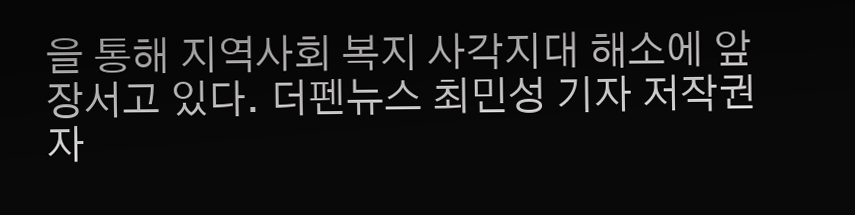을 통해 지역사회 복지 사각지대 해소에 앞장서고 있다. 더펜뉴스 최민성 기자 저작권자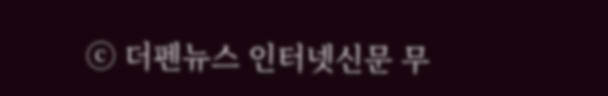ⓒ 더펜뉴스 인터넷신문 무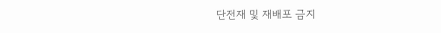단전재 및 재배포 금지